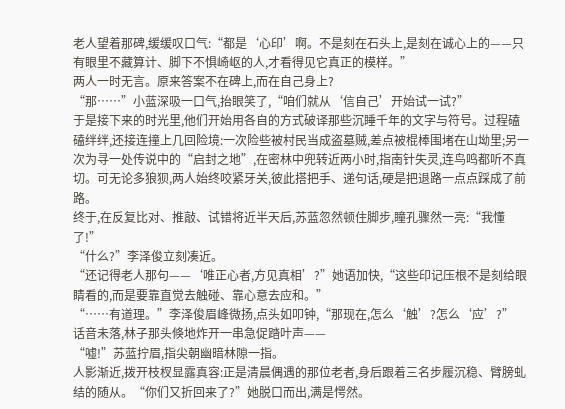老人望着那碑,缓缓叹口气:“都是‘心印’啊。不是刻在石头上,是刻在诚心上的——只有眼里不藏算计、脚下不惧崎岖的人,才看得见它真正的模样。”
两人一时无言。原来答案不在碑上,而在自己身上?
“那……”小蓝深吸一口气,抬眼笑了,“咱们就从‘信自己’开始试一试?”
于是接下来的时光里,他们开始用各自的方式破译那些沉睡千年的文字与符号。过程磕磕绊绊,还接连撞上几回险境:一次险些被村民当成盗墓贼,差点被棍棒围堵在山坳里;另一次为寻一处传说中的“启封之地”,在密林中兜转近两小时,指南针失灵,连鸟鸣都听不真切。可无论多狼狈,两人始终咬紧牙关,彼此搭把手、递句话,硬是把退路一点点踩成了前路。
终于,在反复比对、推敲、试错将近半天后,苏蓝忽然顿住脚步,瞳孔骤然一亮:“我懂了!”
“什么?”李泽俊立刻凑近。
“还记得老人那句——‘唯正心者,方见真相’?”她语加快,“这些印记压根不是刻给眼睛看的,而是要靠直觉去触碰、靠心意去应和。”
“……有道理。”李泽俊眉峰微扬,点头如叩钟,“那现在,怎么‘触’?怎么‘应’?”
话音未落,林子那头倏地炸开一串急促踏叶声——
“嘘!”苏蓝拧眉,指尖朝幽暗林隙一指。
人影渐近,拨开枝杈显露真容:正是清晨偶遇的那位老者,身后跟着三名步履沉稳、臂膀虬结的随从。“你们又折回来了?”她脱口而出,满是愕然。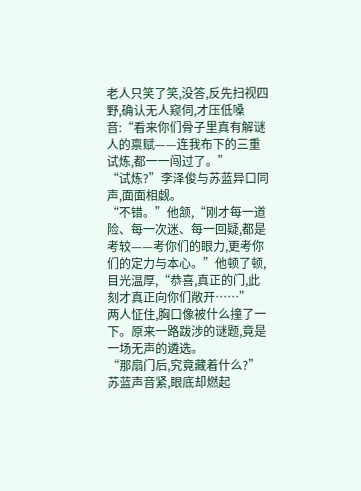老人只笑了笑,没答,反先扫视四野,确认无人窥伺,才压低嗓音:“看来你们骨子里真有解谜人的禀赋——连我布下的三重试炼,都一一闯过了。”
“试炼?”李泽俊与苏蓝异口同声,面面相觑。
“不错。”他颔,“刚才每一道险、每一次迷、每一回疑,都是考较——考你们的眼力,更考你们的定力与本心。”他顿了顿,目光温厚,“恭喜,真正的门,此刻才真正向你们敞开……”
两人怔住,胸口像被什么撞了一下。原来一路跋涉的谜题,竟是一场无声的遴选。
“那扇门后,究竟藏着什么?”苏蓝声音紧,眼底却燃起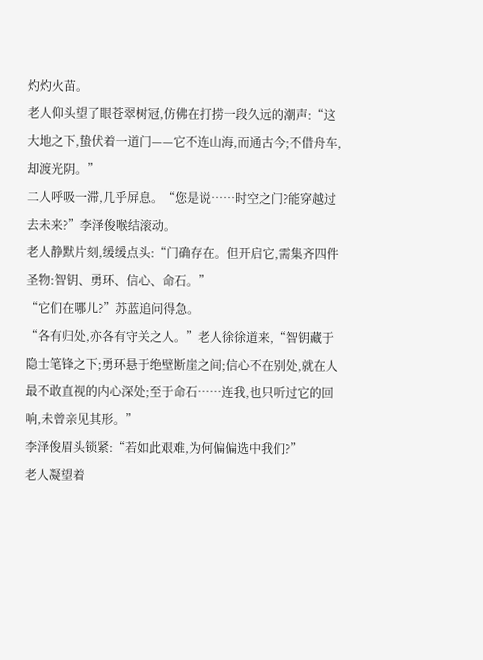灼灼火苗。
老人仰头望了眼苍翠树冠,仿佛在打捞一段久远的潮声:“这大地之下,蛰伏着一道门——它不连山海,而通古今;不借舟车,却渡光阴。”
二人呼吸一滞,几乎屏息。“您是说……时空之门?能穿越过去未来?”李泽俊喉结滚动。
老人静默片刻,缓缓点头:“门确存在。但开启它,需集齐四件圣物:智钥、勇环、信心、命石。”
“它们在哪儿?”苏蓝追问得急。
“各有归处,亦各有守关之人。”老人徐徐道来,“智钥藏于隐士笔锋之下;勇环悬于绝壁断崖之间;信心不在别处,就在人最不敢直视的内心深处;至于命石……连我,也只听过它的回响,未曾亲见其形。”
李泽俊眉头锁紧:“若如此艰难,为何偏偏选中我们?”
老人凝望着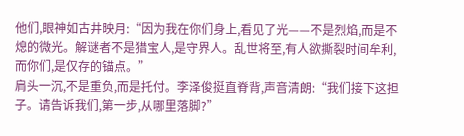他们,眼神如古井映月:“因为我在你们身上,看见了光——不是烈焰,而是不熄的微光。解谜者不是猎宝人,是守界人。乱世将至,有人欲撕裂时间牟利,而你们,是仅存的锚点。”
肩头一沉,不是重负,而是托付。李泽俊挺直脊背,声音清朗:“我们接下这担子。请告诉我们,第一步,从哪里落脚?”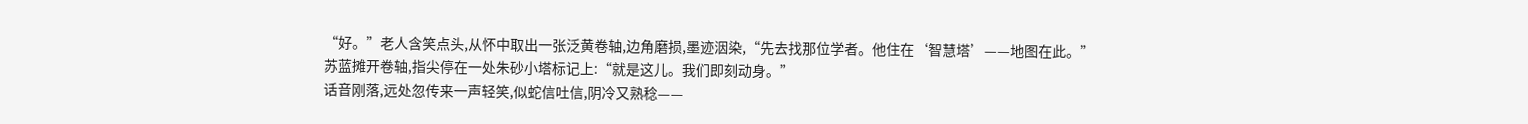“好。”老人含笑点头,从怀中取出一张泛黄卷轴,边角磨损,墨迹洇染,“先去找那位学者。他住在‘智慧塔’——地图在此。”
苏蓝摊开卷轴,指尖停在一处朱砂小塔标记上:“就是这儿。我们即刻动身。”
话音刚落,远处忽传来一声轻笑,似蛇信吐信,阴冷又熟稔——